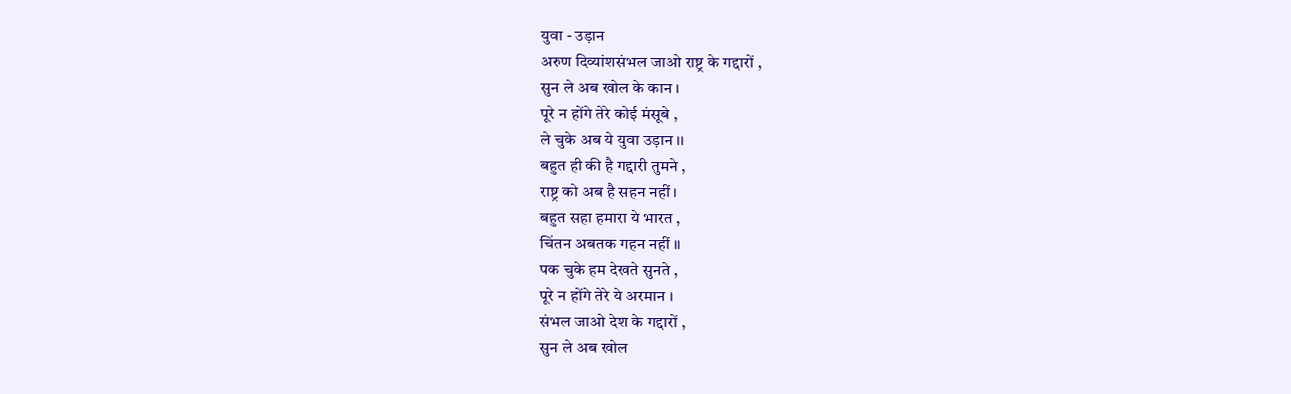युवा - उड़ान
अरुण दिव्यांशसंभल जाओ राष्ट्र के गद्दारों ,
सुन ले अब खोल के कान ।
पूरे न होंगे तेरे कोई मंसूबे ,
ले चुके अब ये युवा उड़ान ।।
बहुत ही की है गद्दारी तुमने ,
राष्ट्र को अब है सहन नहीं ।
बहुत सहा हमारा ये भारत ,
चिंतन अबतक गहन नहीं ।।
पक चुके हम देखते सुनते ,
पूरे न होंगे तेरे ये अरमान ।
संभल जाओ देश के गद्दारों ,
सुन ले अब खोल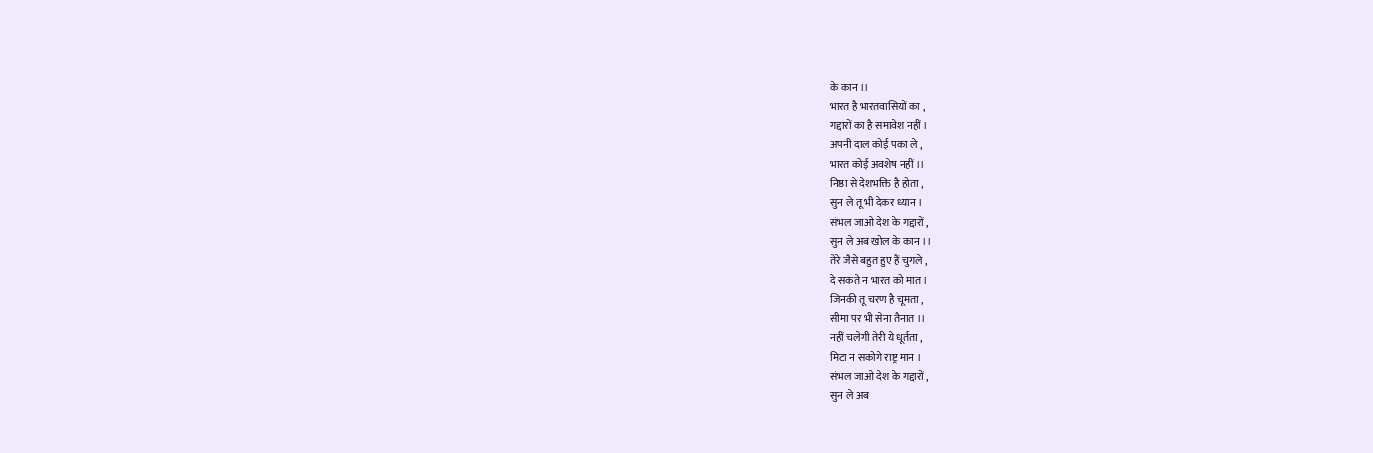के कान ।।
भारत है भारतवासियों का ,
गद्दारों का है समावेश नहीं ।
अपनी दाल कोई पका ले ,
भारत कोई अवशेष नहीं ।।
निष्ठा से देशभक्ति है होता ,
सुन ले तू भी देकर ध्यान ।
संभल जाओ देश के गद्दारों ,
सुन ले अब खोल के कान ।।
तेरे जैसे बहुत हुए हैं चुगले ,
दे सकते न भारत को मात ।
जिनकी तू चरण है चूमता ,
सीमा पर भी सेना तैनात ।।
नहीं चलेगी तेरी ये धूर्तता ,
मिटा न सकोगे राष्ट्र मान ।
संभल जाओ देश के गद्दारों ,
सुन ले अब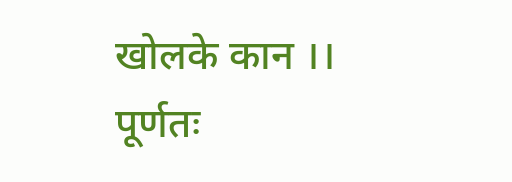खोलके कान ।।
पूर्णतः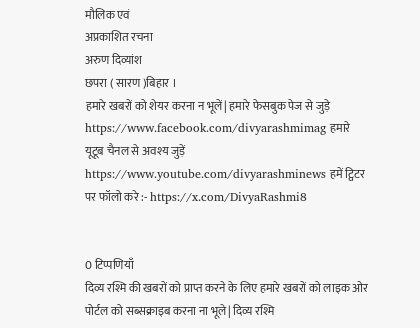मौलिक एवं
अप्रकाशित रचना
अरुण दिव्यांश
छपरा ( सारण )बिहार ।
हमारे खबरों को शेयर करना न भूलें| हमारे फेसबुक पेज से जुड़े https://www.facebook.com/divyarashmimag हमारे यूटूब चैनल से अवश्य जुड़ें https://www.youtube.com/divyarashminews हमें ट्विटर पर फॉलो करे :- https://x.com/DivyaRashmi8


0 टिप्पणियाँ
दिव्य रश्मि की खबरों को प्राप्त करने के लिए हमारे खबरों को लाइक ओर पोर्टल को सब्सक्राइब करना ना भूले| दिव्य रश्मि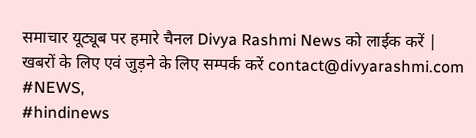समाचार यूट्यूब पर हमारे चैनल Divya Rashmi News को लाईक करें |
खबरों के लिए एवं जुड़ने के लिए सम्पर्क करें contact@divyarashmi.com
#NEWS,
#hindinews